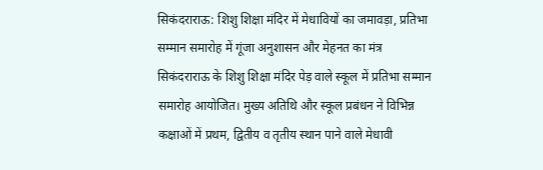सिकंदराराऊ: शिशु शिक्षा मंदिर में मेधावियों का जमावड़ा, प्रतिभा सम्मान समारोह में गूंजा अनुशासन और मेहनत का मंत्र
सिकंदराराऊ के शिशु शिक्षा मंदिर पेड़ वाले स्कूल में प्रतिभा सम्मान समारोह आयोजित। मुख्य अतिथि और स्कूल प्रबंधन ने विभिन्न कक्षाओं में प्रथम, द्वितीय व तृतीय स्थान पाने वाले मेधावी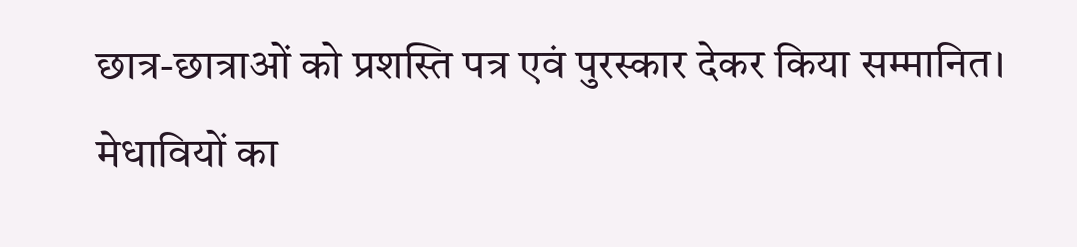छात्र-छात्राओं को प्रशस्ति पत्र एवं पुरस्कार देकर किया सम्मानित।
मेधावियों का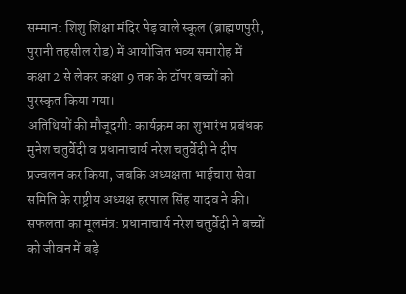सम्मान: शिशु शिक्षा मंदिर पेड़ वाले स्कूल (ब्राह्मणपुरी, पुरानी तहसील रोड) में आयोजित भव्य समारोह में कक्षा 2 से लेकर कक्षा 9 तक के टॉपर बच्चों को पुरस्कृत किया गया।
अतिथियों की मौजूदगी: कार्यक्रम का शुभारंभ प्रबंधक मुनेश चतुर्वेदी व प्रधानाचार्य नरेश चतुर्वेदी ने दीप प्रज्वलन कर किया, जबकि अध्यक्षता भाईचारा सेवा समिति के राष्ट्रीय अध्यक्ष हरपाल सिंह यादव ने की।
सफलता का मूलमंत्र: प्रधानाचार्य नरेश चतुर्वेदी ने बच्चों को जीवन में बड़े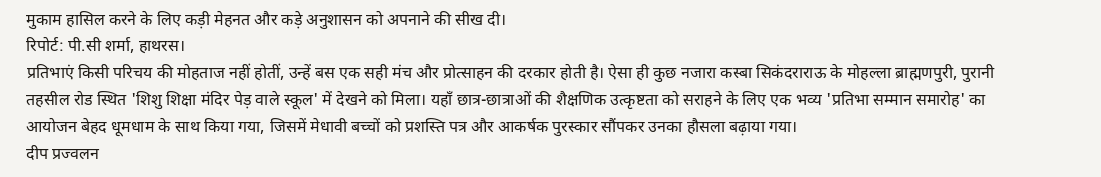मुकाम हासिल करने के लिए कड़ी मेहनत और कड़े अनुशासन को अपनाने की सीख दी।
रिपोर्ट: पी.सी शर्मा, हाथरस।
प्रतिभाएं किसी परिचय की मोहताज नहीं होतीं, उन्हें बस एक सही मंच और प्रोत्साहन की दरकार होती है। ऐसा ही कुछ नजारा कस्बा सिकंदराराऊ के मोहल्ला ब्राह्मणपुरी, पुरानी तहसील रोड स्थित 'शिशु शिक्षा मंदिर पेड़ वाले स्कूल' में देखने को मिला। यहाँ छात्र-छात्राओं की शैक्षणिक उत्कृष्टता को सराहने के लिए एक भव्य 'प्रतिभा सम्मान समारोह' का आयोजन बेहद धूमधाम के साथ किया गया, जिसमें मेधावी बच्चों को प्रशस्ति पत्र और आकर्षक पुरस्कार सौंपकर उनका हौसला बढ़ाया गया।
दीप प्रज्वलन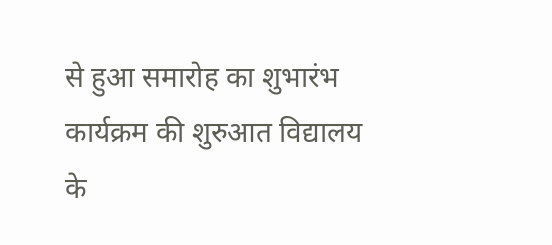से हुआ समारोह का शुभारंभ
कार्यक्रम की शुरुआत विद्यालय के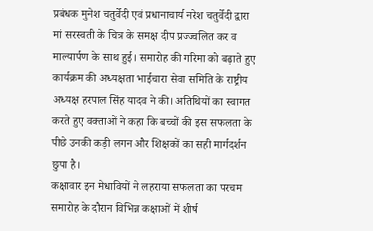प्रबंधक मुनेश चतुर्वेदी एवं प्रधानाचार्य नरेश चतुर्वेदी द्वारा मां सरस्वती के चित्र के समक्ष दीप प्रज्ज्वलित कर व माल्यार्पण के साथ हुई। समारोह की गरिमा को बढ़ाते हुए कार्यक्रम की अध्यक्षता भाईचारा सेवा समिति के राष्ट्रीय अध्यक्ष हरपाल सिंह यादव ने की। अतिथियों का स्वागत करते हुए वक्ताओं ने कहा कि बच्चों की इस सफलता के पीछे उनकी कड़ी लगन और शिक्षकों का सही मार्गदर्शन छुपा है।
कक्षावार इन मेधावियों ने लहराया सफलता का परचम
समारोह के दौरान विभिन्न कक्षाओं में शीर्ष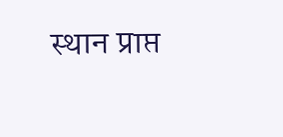स्थान प्राप्त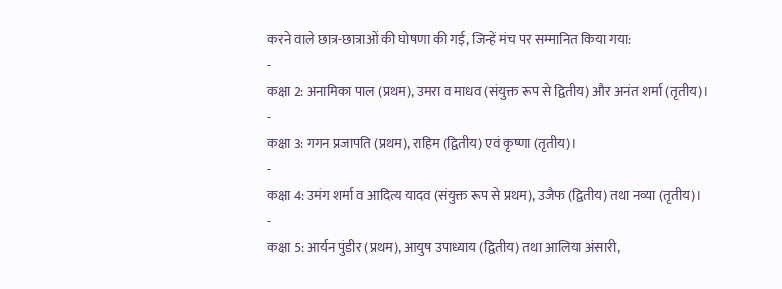करने वाले छात्र-छात्राओं की घोषणा की गई, जिन्हें मंच पर सम्मानित किया गया:
-
कक्षा 2: अनामिका पाल (प्रथम), उमरा व माधव (संयुक्त रूप से द्वितीय) और अनंत शर्मा (तृतीय)।
-
कक्षा 3: गगन प्रजापति (प्रथम), राहिम (द्वितीय) एवं कृष्णा (तृतीय)।
-
कक्षा 4: उमंग शर्मा व आदित्य यादव (संयुक्त रूप से प्रथम), उजैफ (द्वितीय) तथा नव्या (तृतीय)।
-
कक्षा 5: आर्यन पुंडीर (प्रथम), आयुष उपाध्याय (द्वितीय) तथा आलिया अंसारी,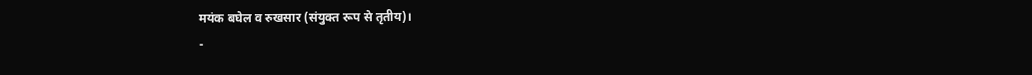मयंक बघेल व रुखसार (संयुक्त रूप से तृतीय)।
-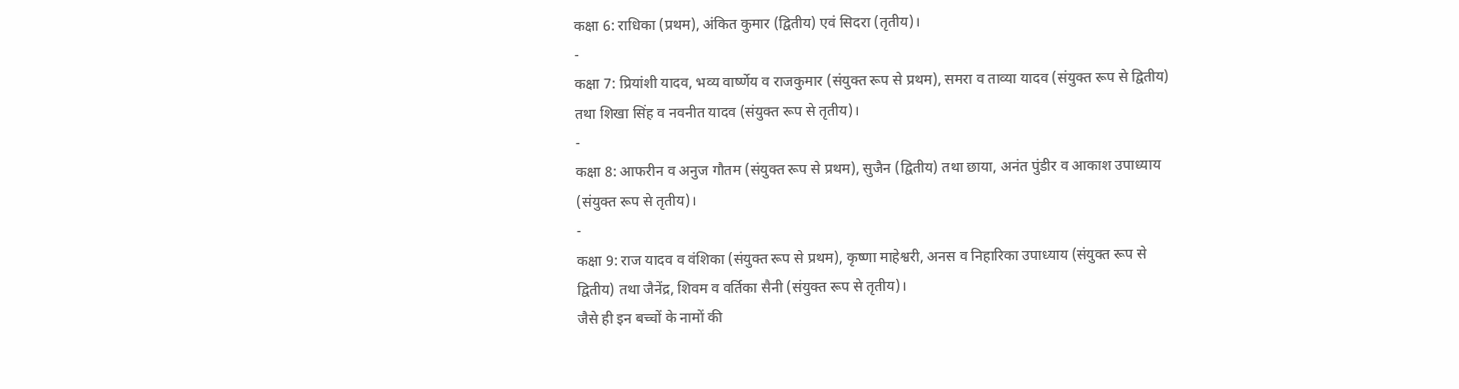कक्षा 6: राधिका (प्रथम), अंकित कुमार (द्वितीय) एवं सिदरा (तृतीय)।
-
कक्षा 7: प्रियांशी यादव, भव्य वार्ष्णेय व राजकुमार (संयुक्त रूप से प्रथम), समरा व ताव्या यादव (संयुक्त रूप से द्वितीय) तथा शिखा सिंह व नवनीत यादव (संयुक्त रूप से तृतीय)।
-
कक्षा 8: आफरीन व अनुज गौतम (संयुक्त रूप से प्रथम), सुजैन (द्वितीय) तथा छाया, अनंत पुंडीर व आकाश उपाध्याय (संयुक्त रूप से तृतीय)।
-
कक्षा 9: राज यादव व वंशिका (संयुक्त रूप से प्रथम), कृष्णा माहेश्वरी, अनस व निहारिका उपाध्याय (संयुक्त रूप से द्वितीय) तथा जैनेंद्र, शिवम व वर्तिका सैनी (संयुक्त रूप से तृतीय)।
जैसे ही इन बच्चों के नामों की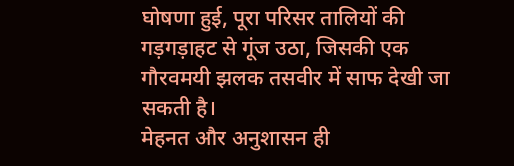घोषणा हुई, पूरा परिसर तालियों की गड़गड़ाहट से गूंज उठा, जिसकी एक गौरवमयी झलक तसवीर में साफ देखी जा सकती है।
मेहनत और अनुशासन ही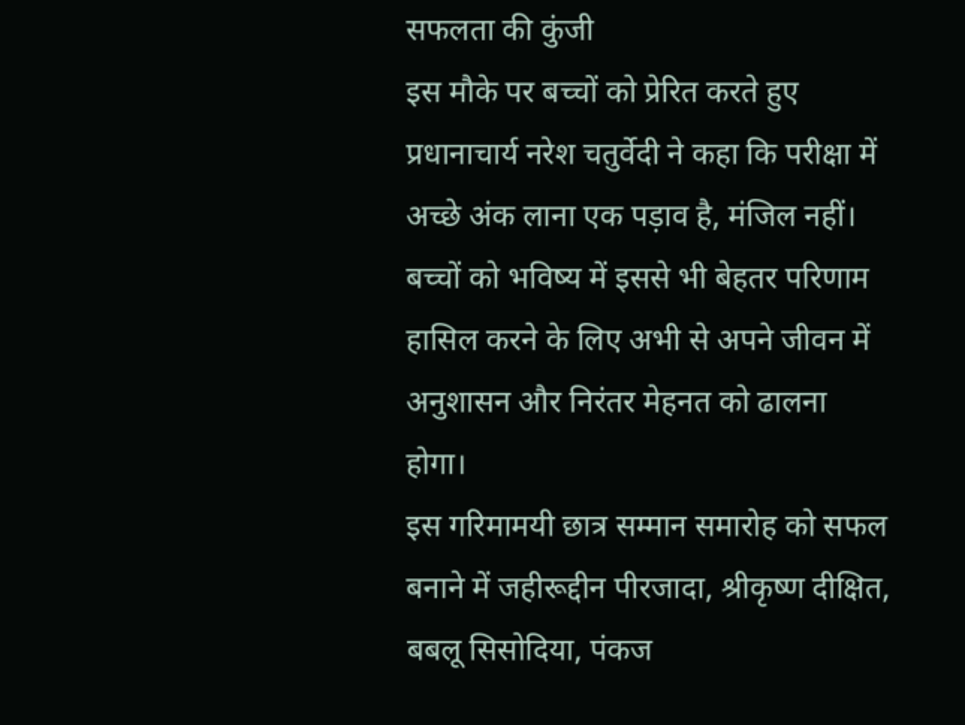सफलता की कुंजी
इस मौके पर बच्चों को प्रेरित करते हुए प्रधानाचार्य नरेश चतुर्वेदी ने कहा कि परीक्षा में अच्छे अंक लाना एक पड़ाव है, मंजिल नहीं। बच्चों को भविष्य में इससे भी बेहतर परिणाम हासिल करने के लिए अभी से अपने जीवन में अनुशासन और निरंतर मेहनत को ढालना होगा।
इस गरिमामयी छात्र सम्मान समारोह को सफल बनाने में जहीरूद्दीन पीरजादा, श्रीकृष्ण दीक्षित, बबलू सिसोदिया, पंकज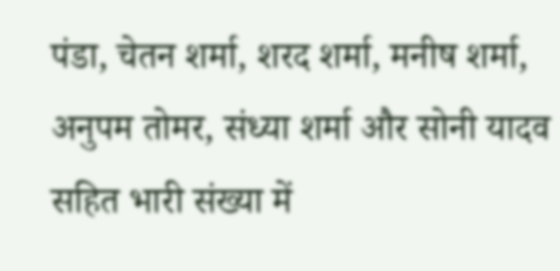पंडा, चेतन शर्मा, शरद शर्मा, मनीष शर्मा, अनुपम तोमर, संध्या शर्मा और सोनी यादव सहित भारी संख्या में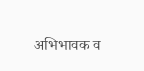अभिभावक व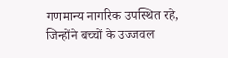गणमान्य नागरिक उपस्थित रहे, जिन्होंने बच्चों के उज्जवल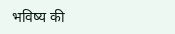भविष्य की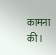कामना की।